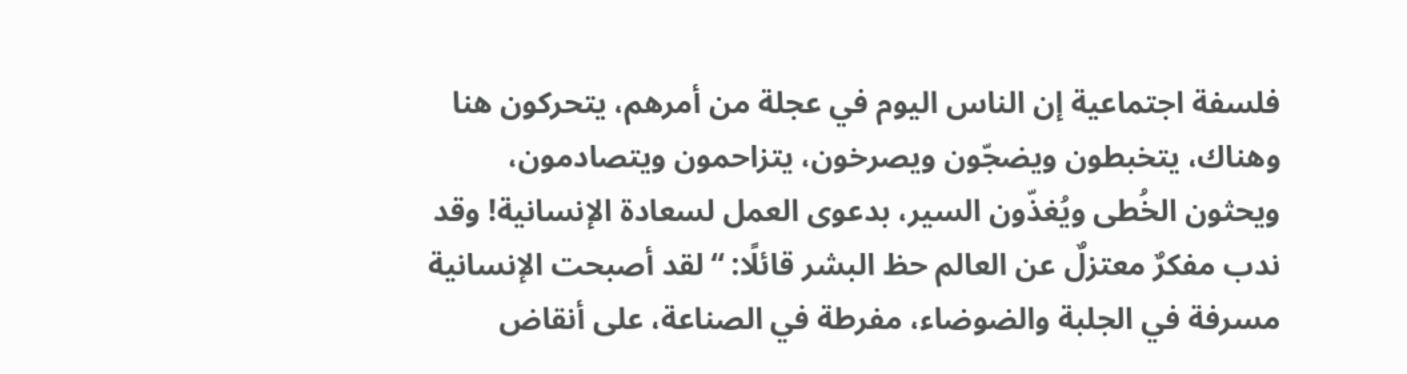فلسفة اجتماعية إن الناس اليوم في عجلة من أمرهم، يتحركون هنا وهناك، يتخبطون ويضجّون ويصرخون، يتزاحمون ويتصادمون، ويحثون الخُطى ويُغذّون السير، بدعوى العمل لسعادة الإنسانية! وقد ندب مفكرٌ معتزلٌ عن العالم حظ البشر قائلًا: “لقد أصبحت الإنسانية مسرفة في الجلبة والضوضاء، مفرطة في الصناعة، على أنقاض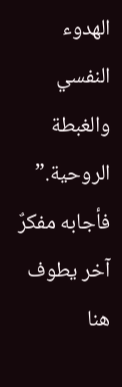الهدوء النفسي والغبطة الروحية.” فأجابه مفكرٌ آخر يطوف هنا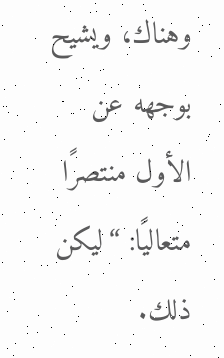وهناك، ويشيح بوجهه عن الأول منتصرًا متعاليًا: “ليكن ذلك.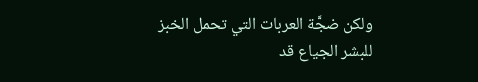ولكن ضجَّة العربات التي تحمل الخبز للبشر الجياع قد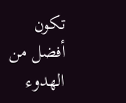تكون أفضل من الهدوء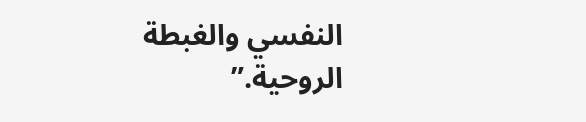النفسي والغبطة الروحية.”